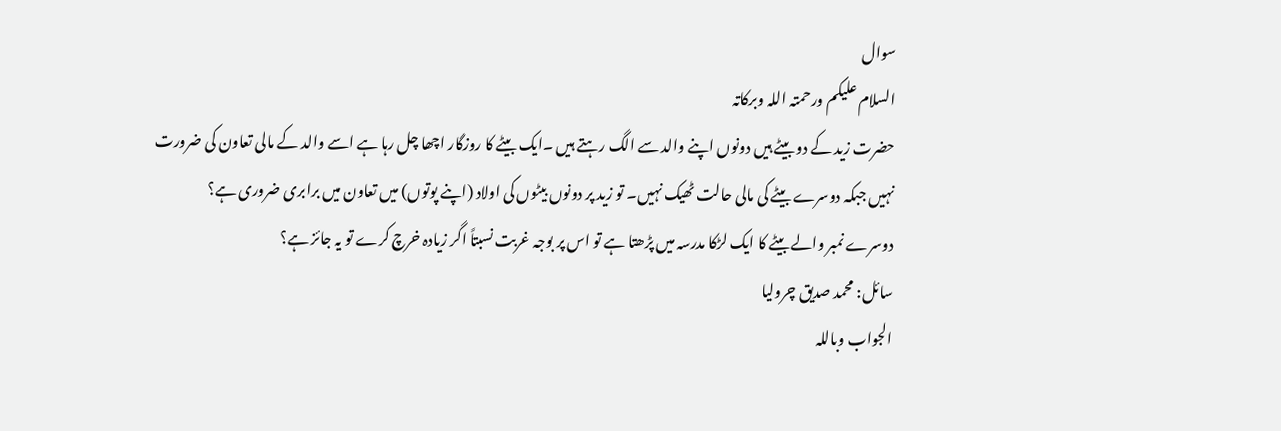سوال
السلام علیکم ورحمتہ اللہ وبرکاتہ
حضرت زید کے دو بیٹے ہیں دونوں اپنے والد سے الگ رہتے ہیں ۔ایک بیٹے کا روزگار اچھا چل رہا ہے اسے والد کے مالی تعاون کی ضرورت نہیں جبکہ دوسرے بیٹے کی مالی حالت ٹھیک نہیں۔ تو زید پر دونوں بیٹوں کی اولاد (اپنے پوتوں) میں تعاون میں برابری ضروری ہے؟
دوسرے نمبر والے بیٹے کا ایک لڑکا مدرسہ میں پڑھتا ہے تو اس پر بوجہ غربت نسبتاً اگر زیادہ خرچ کرے تو یہ جائز ہے؟
سائل: محمد صدیق چرولیا
الجواب وباللہ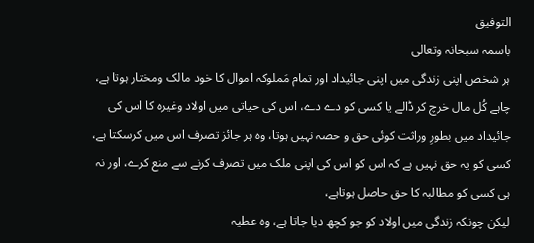التوفیق
باسمہ سبحانہ وتعالی
ہر شخص اپنی زندگی میں اپنی جائیداد اور تمام مَملوکہ اموال کا خود مالک ومختار ہوتا ہے، چاہے کُل مال خرچ کر ڈالے یا کسی کو دے دے، اس کی حیاتی میں اولاد وغیرہ کا اس کی جائیداد میں بطورِ وراثت کوئی حق و حصہ نہیں ہوتا، وہ ہر جائز تصرف اس میں کرسکتا ہے، کسی کو یہ حق نہیں ہے کہ اس کو اس کی اپنی ملک میں تصرف کرنے سے منع کرے، اور نہ ہی کسی کو مطالبہ کا حق حاصل ہوتاہے،
لیکن چونکہ زندگی میں اولاد کو جو کچھ دیا جاتا ہے، وہ عطیہ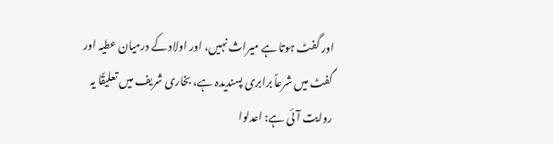اور گفٹ ہوتا ہے میراث نہیں، اور اولاد کے درمیان عطیہ اور گفٹ میں شرعاً برابری پسندیدہ ہے، بخاری شریف میں تعلیقًا یہ روایت آئی ہے: اعدلوا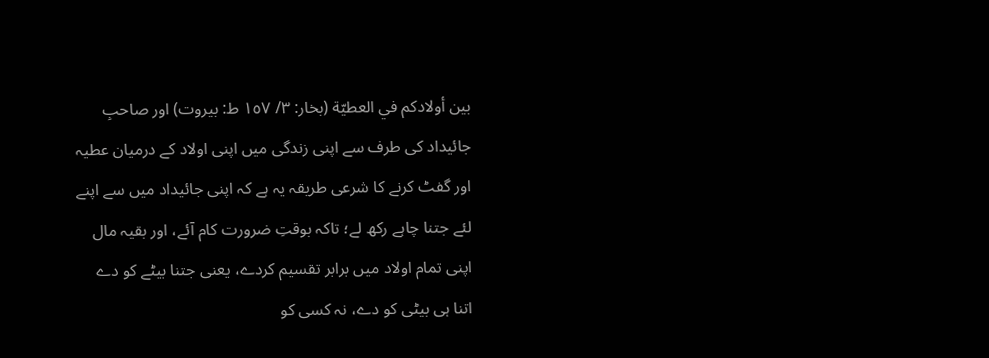بین أولادکم في العطیّة (بخار: ۳/ ١٥٧ ط: بیروت) اور صاحبِ جائیداد کی طرف سے اپنی زندگی میں اپنی اولاد کے درمیان عطیہ اور گفٹ کرنے کا شرعی طریقہ یہ ہے کہ اپنی جائیداد میں سے اپنے لئے جتنا چاہے رکھ لے؛ تاکہ بوقتِ ضرورت کام آئے، اور بقیہ مال اپنی تمام اولاد میں برابر تقسیم کردے، یعنی جتنا بیٹے کو دے اتنا ہی بیٹی کو دے، نہ کسی کو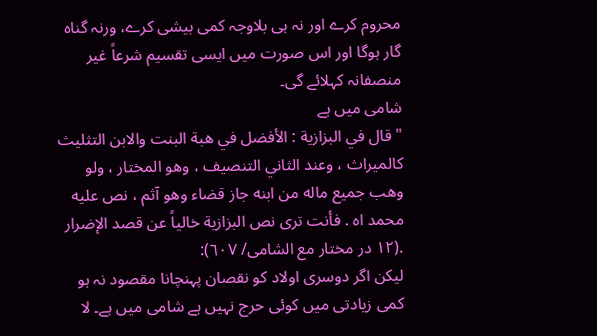محروم کرے اور نہ ہی بلاوجہ کمی بیشی کرے، ورنہ گناہ گار ہوگا اور اس صورت میں ایسی تقسیم شرعاً غیر منصفانہ کہلائے گی۔
شامی میں ہے
"قال في البزازية : الأفضل في هبة البنت والابن التثليث كالميراث ، وعند الثاني التنصيف ، وهو المختار ، ولو وهب جميع ماله من ابنه جاز قضاء وهو آثم ، نص عليه محمد اه . فأنت ترى نص البزازية خالياً عن قصد الإضرار .(١٢ در مختار مع الشامی/ ٦٠٧):
لیکن اگر دوسری اولاد کو نقصان پہنچانا مقصود نہ ہو کمی زیادتی میں کوئی حرج نہیں ہے شامی میں ہے۔ لا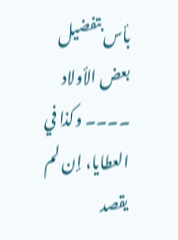بأس بتفضیل بعض الأولاد ۔۔۔۔ وکذا في العطایا، إن لم یقصد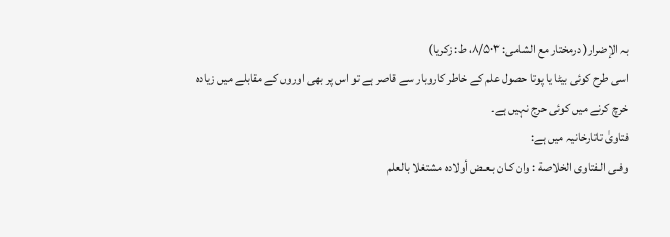بہ الإضرار( درمختار مع الشامی: ۸/۵۰۳، ط: زکریا)
اسی طرح کوئی بیٹا یا پوتا حصول علم کے خاطر کاروبار سے قاصر ہے تو اس پر بھی اوروں کے مقابلے میں زیادہ خرچ کرنے میں کوئی حرج نہیں ہے۔
فتاویٰ تاتارخانیہ میں ہے:
وفـى الـفتاوى الخلاصة : وان كـان بـعـض أولاده مشتغلا بالعلم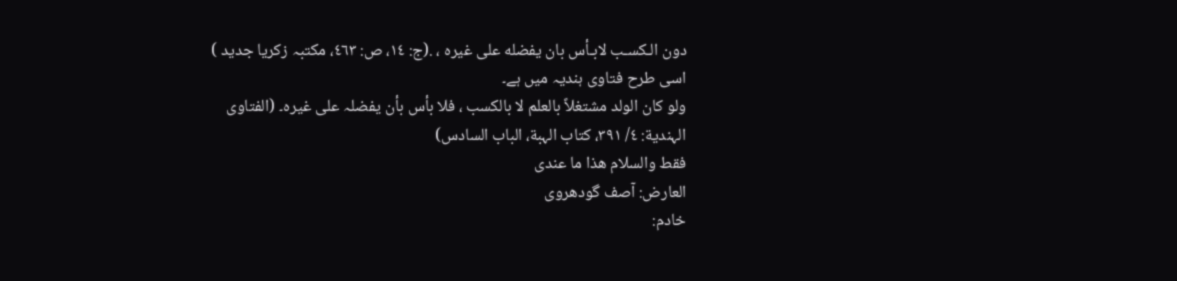دون الـكسـب لابـأس بان يفضله على غيره ، .(ج: ١٤، ص: ٤٦٣، مکتبہ زکریا جدید )
اسی طرح فتاوی ہندیہ میں ہے۔
ولو کان الولد مشتغلاً بالعلم لا بالکسب ، فلا بأس بأن یفضلہ علی غیرہ۔ (الفتاوی الہندیة: ٤/ ۳۹۱، کتاب الہبة، الباب السادس)
فقط والسلام ھذا ما عندی
العارض: آصف گودھروی
خادم: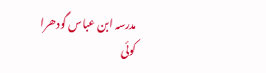مدرسہ ابن عباس گودھرا
کوئی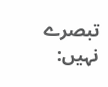تبصرے نہیں: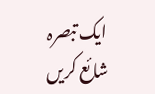ایک تبصرہ شائع کریں